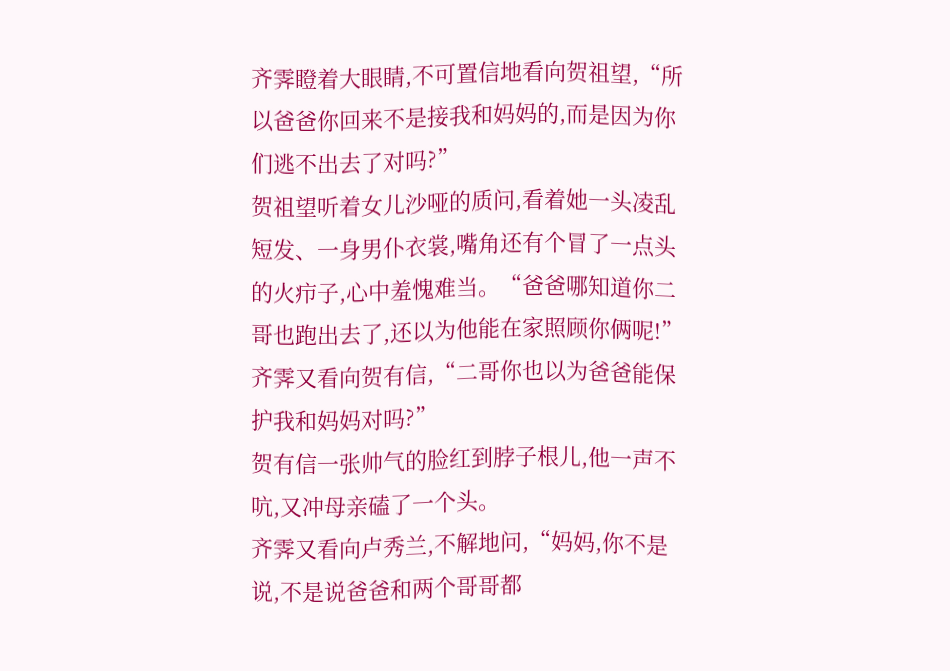齐霁瞪着大眼睛,不可置信地看向贺祖望,“所以爸爸你回来不是接我和妈妈的,而是因为你们逃不出去了对吗?”
贺祖望听着女儿沙哑的质问,看着她一头凌乱短发、一身男仆衣裳,嘴角还有个冒了一点头的火疖子,心中羞愧难当。“爸爸哪知道你二哥也跑出去了,还以为他能在家照顾你俩呢!”
齐霁又看向贺有信,“二哥你也以为爸爸能保护我和妈妈对吗?”
贺有信一张帅气的脸红到脖子根儿,他一声不吭,又冲母亲磕了一个头。
齐霁又看向卢秀兰,不解地问,“妈妈,你不是说,不是说爸爸和两个哥哥都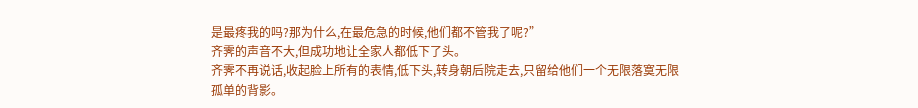是最疼我的吗?那为什么,在最危急的时候,他们都不管我了呢?”
齐霁的声音不大,但成功地让全家人都低下了头。
齐霁不再说话,收起脸上所有的表情,低下头,转身朝后院走去,只留给他们一个无限落寞无限孤单的背影。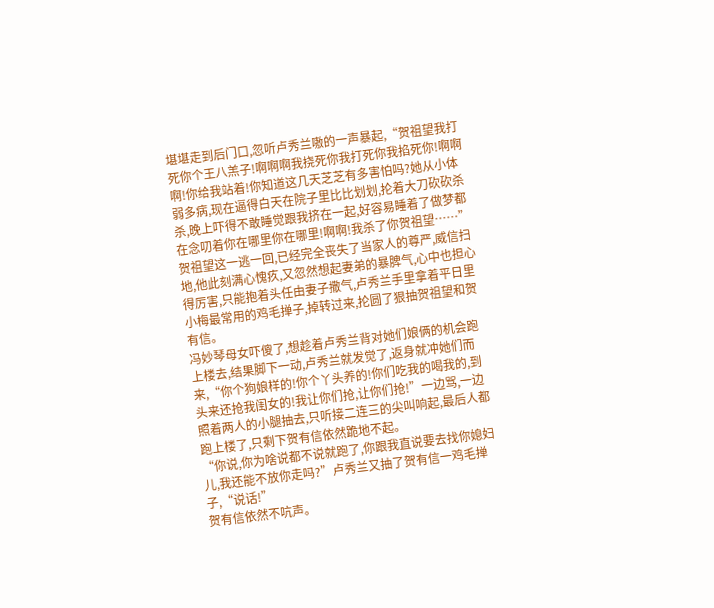堪堪走到后门口,忽听卢秀兰嗷的一声暴起,“贺祖望我打死你个王八羔子!啊啊啊我挠死你我打死你我掐死你!啊啊啊!你给我站着!你知道这几天芝芝有多害怕吗?她从小体弱多病,现在逼得白天在院子里比比划划,抡着大刀砍砍杀杀,晚上吓得不敢睡觉跟我挤在一起,好容易睡着了做梦都在念叨着你在哪里你在哪里!啊啊!我杀了你贺祖望……”
贺祖望这一逃一回,已经完全丧失了当家人的尊严,威信扫地,他此刻满心愧疚,又忽然想起妻弟的暴脾气,心中也担心得厉害,只能抱着头任由妻子撒气,卢秀兰手里拿着平日里小梅最常用的鸡毛掸子,掉转过来,抡圆了狠抽贺祖望和贺有信。
冯妙琴母女吓傻了,想趁着卢秀兰背对她们娘俩的机会跑上楼去,结果脚下一动,卢秀兰就发觉了,返身就冲她们而来,“你个狗娘样的!你个丫头养的!你们吃我的喝我的,到头来还抢我闺女的!我让你们抢,让你们抢!”一边骂,一边照着两人的小腿抽去,只听接二连三的尖叫响起,最后人都跑上楼了,只剩下贺有信依然跪地不起。
“你说,你为啥说都不说就跑了,你跟我直说要去找你媳妇儿,我还能不放你走吗?”卢秀兰又抽了贺有信一鸡毛掸子,“说话!”
贺有信依然不吭声。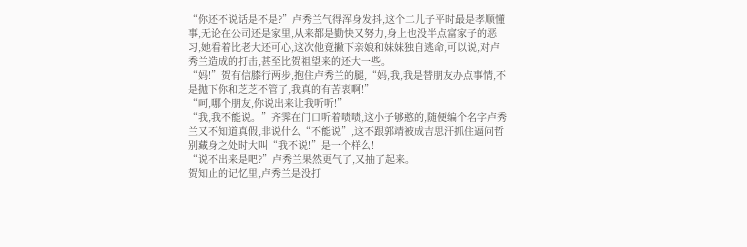“你还不说话是不是?”卢秀兰气得浑身发抖,这个二儿子平时最是孝顺懂事,无论在公司还是家里,从来都是勤快又努力,身上也没半点富家子的恶习,她看着比老大还可心,这次他竟撇下亲娘和妹妹独自逃命,可以说,对卢秀兰造成的打击,甚至比贺祖望来的还大一些。
“妈!”贺有信膝行两步,抱住卢秀兰的腿,“妈,我,我是替朋友办点事情,不是抛下你和芝芝不管了,我真的有苦衷啊!”
“呵,哪个朋友,你说出来让我听听!”
“我,我不能说。”齐霁在门口听着啧啧,这小子够憨的,随便编个名字卢秀兰又不知道真假,非说什么“不能说”,这不跟郭靖被成吉思汗抓住逼问哲别藏身之处时大叫“我不说!”是一个样么!
“说不出来是吧?”卢秀兰果然更气了,又抽了起来。
贺知止的记忆里,卢秀兰是没打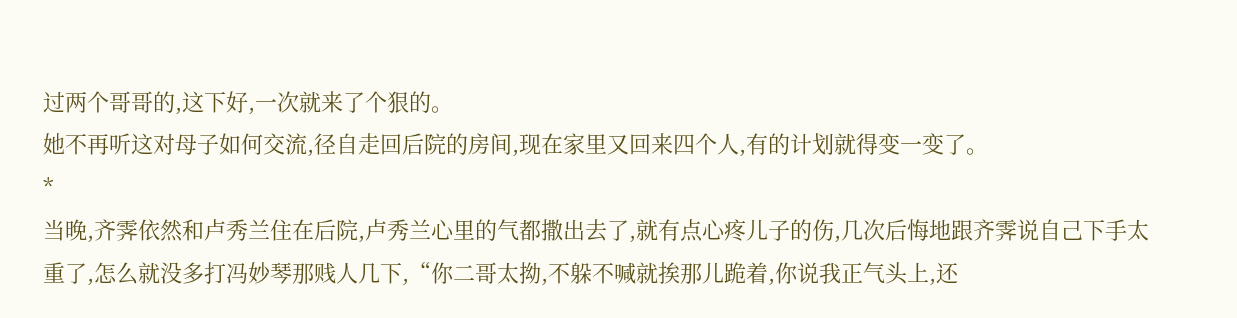过两个哥哥的,这下好,一次就来了个狠的。
她不再听这对母子如何交流,径自走回后院的房间,现在家里又回来四个人,有的计划就得变一变了。
*
当晚,齐霁依然和卢秀兰住在后院,卢秀兰心里的气都撒出去了,就有点心疼儿子的伤,几次后悔地跟齐霁说自己下手太重了,怎么就没多打冯妙琴那贱人几下,“你二哥太拗,不躲不喊就挨那儿跪着,你说我正气头上,还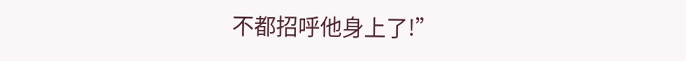不都招呼他身上了!”